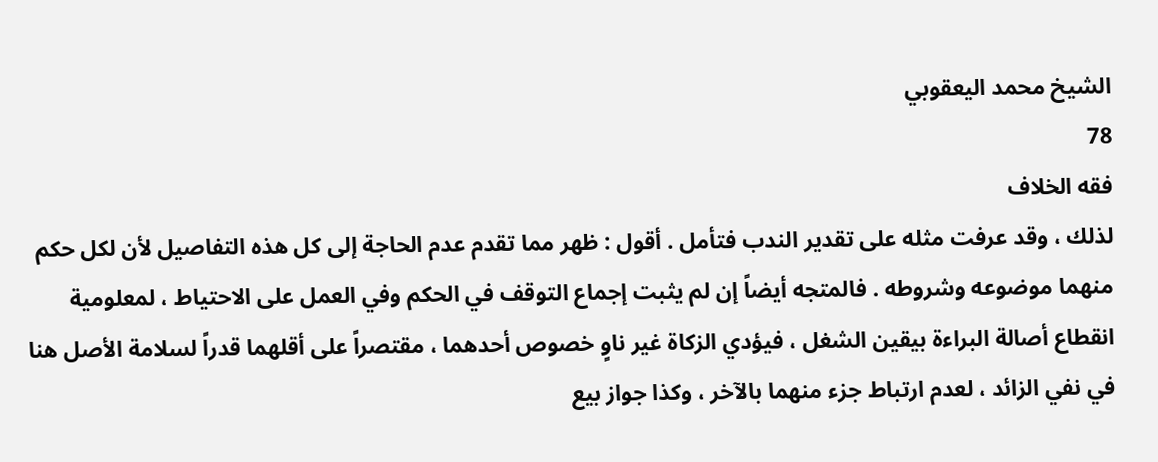الشيخ محمد اليعقوبي
78
فقه الخلاف
لذلك ، وقد عرفت مثله على تقدير الندب فتأمل . أقول : ظهر مما تقدم عدم الحاجة إلى كل هذه التفاصيل لأن لكل حكم منهما موضوعه وشروطه . فالمتجه أيضاً إن لم يثبت إجماع التوقف في الحكم وفي العمل على الاحتياط ، لمعلومية انقطاع أصالة البراءة بيقين الشغل ، فيؤدي الزكاة غير ناوٍ خصوص أحدهما ، مقتصراً على أقلهما قدراً لسلامة الأصل هنا في نفي الزائد ، لعدم ارتباط جزء منهما بالآخر ، وكذا جواز بيع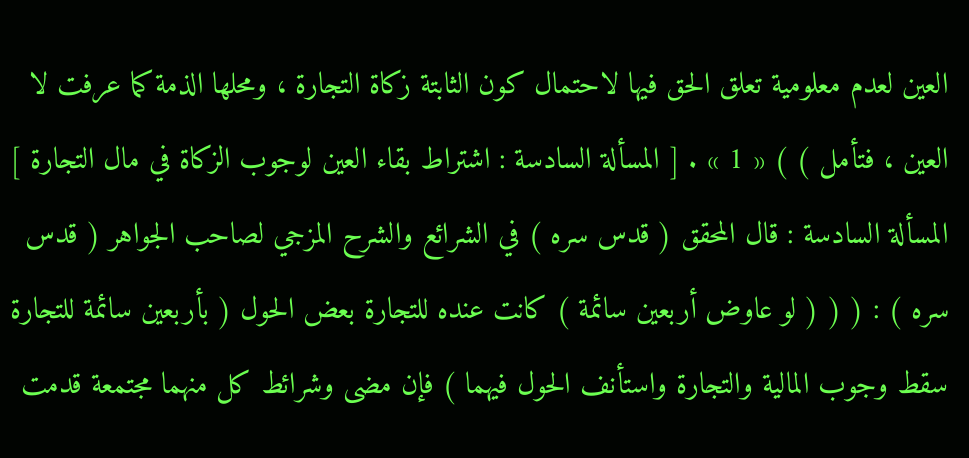العين لعدم معلومية تعلق الحق فيها لاحتمال كون الثابتة زكاة التجارة ، ومحلها الذمة كما عرفت لا العين ، فتأمل ) ) « 1 » . [ المسألة السادسة : اشتراط بقاء العين لوجوب الزكاة في مال التجارة ] المسألة السادسة : قال المحقق ( قدس سره ) في الشرائع والشرح المزجي لصاحب الجواهر ( قدس سره ) : ( ( ( لو عاوض أربعين سائمة ) كانت عنده للتجارة بعض الحول ( بأربعين سائمة للتجارة سقط وجوب المالية والتجارة واستأنف الحول فيهما ) فإن مضى وشرائط كل منهما مجتمعة قدمت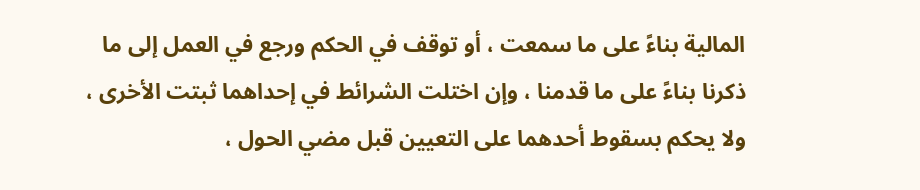المالية بناءً على ما سمعت ، أو توقف في الحكم ورجع في العمل إلى ما ذكرنا بناءً على ما قدمنا ، وإن اختلت الشرائط في إحداهما ثبتت الأخرى ، ولا يحكم بسقوط أحدهما على التعيين قبل مضي الحول ،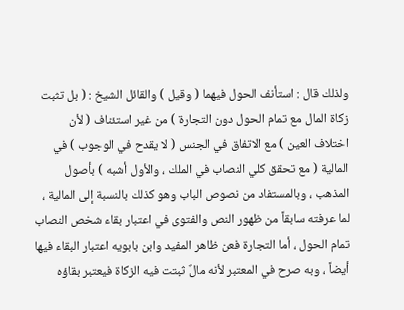ولذلك قال : استأنف الحول فيهما ( وقيل ) والقائل الشيخ : ( بل تثبت زكاة المال مع تمام الحول دون التجارة ) من غير استئناف ( لأن اختلاف العين ) مع الاتفاق في الجنس ( لا يقدح في الوجوب ) في المالية ( مع تحقق كلي النصاب في الملك ، والأول أشبه ) بأصول المذهب ، وبالمستفاد من نصوص الباب وهو كذلك بالنسبة إلى المالية ، لما عرفته سابقاً من ظهور النص والفتوى في اعتبار بقاء شخص النصاب تمام الحول ، أما التجارة فعن ظاهر المفيد وابن بابويه اعتبار البقاء فيها أيضاً ، وبه صرح في المعتبر لأنه مالٌ ثبتت فيه الزكاة فيعتبر بقاؤه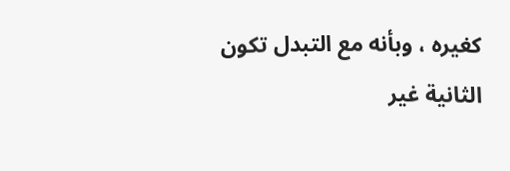كغيره ، وبأنه مع التبدل تكون الثانية غير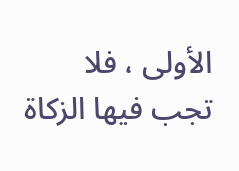الأولى ، فلا تجب فيها الزكاة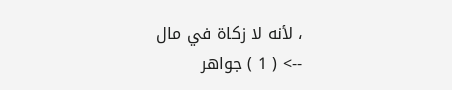، لأنه لا زكاة في مال
--> ( 1 ) جواهر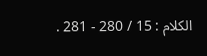الكلام : 15 / 280 - 281 .